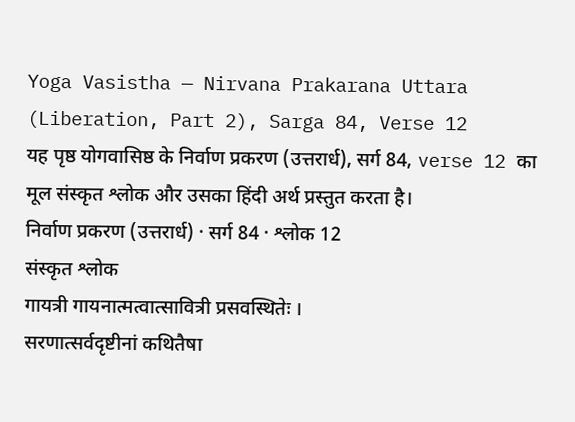Yoga Vasistha — Nirvana Prakarana Uttara (Liberation, Part 2), Sarga 84, Verse 12
यह पृष्ठ योगवासिष्ठ के निर्वाण प्रकरण (उत्तरार्ध), सर्ग 84, verse 12 का मूल संस्कृत श्लोक और उसका हिंदी अर्थ प्रस्तुत करता है।
निर्वाण प्रकरण (उत्तरार्ध) · सर्ग 84 · श्लोक 12
संस्कृत श्लोक
गायत्री गायनात्मत्वात्सावित्री प्रसवस्थितेः ।
सरणात्सर्वदृष्टीनां कथितैषा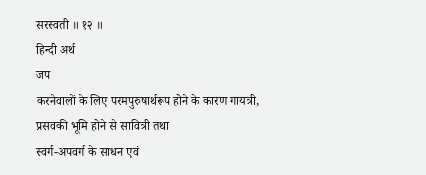सरस्वती ॥ १२ ॥
हिन्दी अर्थ
जप
करनेवालों के लिए परमपुरुषार्थरूप होने के कारण गायत्री, प्रसवकी भूमि होने से सावित्री तथा
स्वर्ग-अपवर्ग के साधन एवं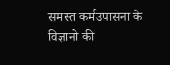समस्त कर्मउपासना के विज्ञानो की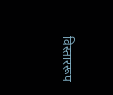विस्ताररूप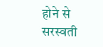होने से सरस्वती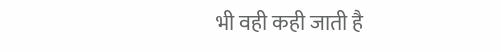भी वही कही जाती है